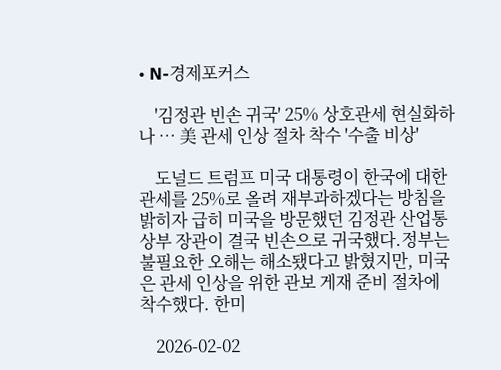• N-경제포커스

    '김정관 빈손 귀국' 25% 상호관세 현실화하나 … 美 관세 인상 절차 착수 '수출 비상'

    도널드 트럼프 미국 대통령이 한국에 대한 관세를 25%로 올려 재부과하겠다는 방침을 밝히자 급히 미국을 방문했던 김정관 산업통상부 장관이 결국 빈손으로 귀국했다.정부는 불필요한 오해는 해소됐다고 밝혔지만, 미국은 관세 인상을 위한 관보 게재 준비 절차에 착수했다. 한미

    2026-02-02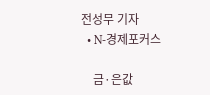전성무 기자
  • N-경제포커스

    금·은값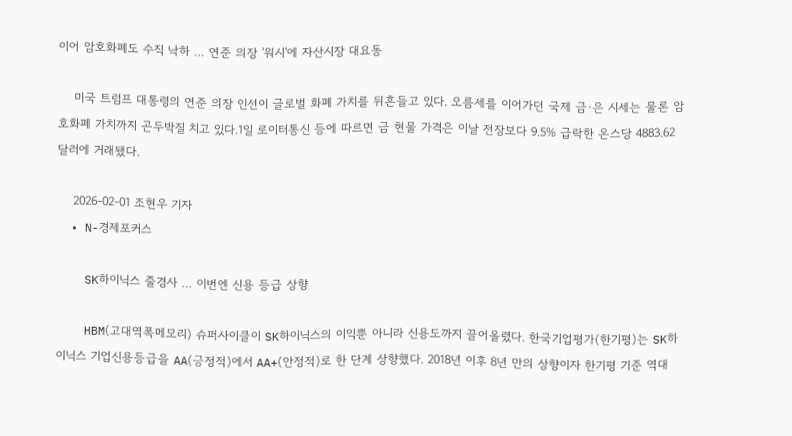이어 암호화폐도 수직 낙하 … 연준 의장 '워시'에 자산시장 대요동

    미국 트럼프 대통령의 연준 의장 인선이 글로벌 화폐 가치를 뒤흔들고 있다. 오름세를 이어가던 국제 금·은 시세는 물론 암호화폐 가치까지 곤두박질 치고 있다.1일 로이터통신 등에 따르면 금 현물 가격은 이날 전장보다 9.5% 급락한 온스당 4883.62달러에 거래됐다.

    2026-02-01 조현우 기자
  • N-경제포커스

    SK하이닉스 줄경사 … 이번엔 신용 등급 상향

    HBM(고대역폭메모리) 슈퍼사이클이 SK하이닉스의 이익뿐 아니라 신용도까지 끌어올렸다. 한국기업평가(한기평)는 SK하이닉스 기업신용등급을 AA(긍정적)에서 AA+(안정적)로 한 단계 상향했다. 2018년 이후 8년 만의 상향이자 한기평 기준 역대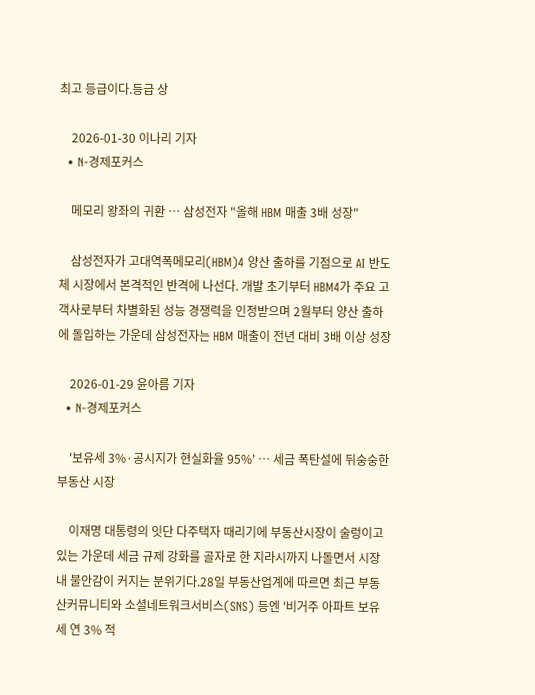최고 등급이다.등급 상

    2026-01-30 이나리 기자
  • N-경제포커스

    메모리 왕좌의 귀환 … 삼성전자 "올해 HBM 매출 3배 성장"

    삼성전자가 고대역폭메모리(HBM)4 양산 출하를 기점으로 AI 반도체 시장에서 본격적인 반격에 나선다. 개발 초기부터 HBM4가 주요 고객사로부터 차별화된 성능 경쟁력을 인정받으며 2월부터 양산 출하에 돌입하는 가운데 삼성전자는 HBM 매출이 전년 대비 3배 이상 성장

    2026-01-29 윤아름 기자
  • N-경제포커스

    '보유세 3%·공시지가 현실화율 95%' … 세금 폭탄설에 뒤숭숭한 부동산 시장

    이재명 대통령의 잇단 다주택자 때리기에 부동산시장이 술렁이고 있는 가운데 세금 규제 강화를 골자로 한 지라시까지 나돌면서 시장내 불안감이 커지는 분위기다.28일 부동산업계에 따르면 최근 부동산커뮤니티와 소셜네트워크서비스(SNS) 등엔 '비거주 아파트 보유세 연 3% 적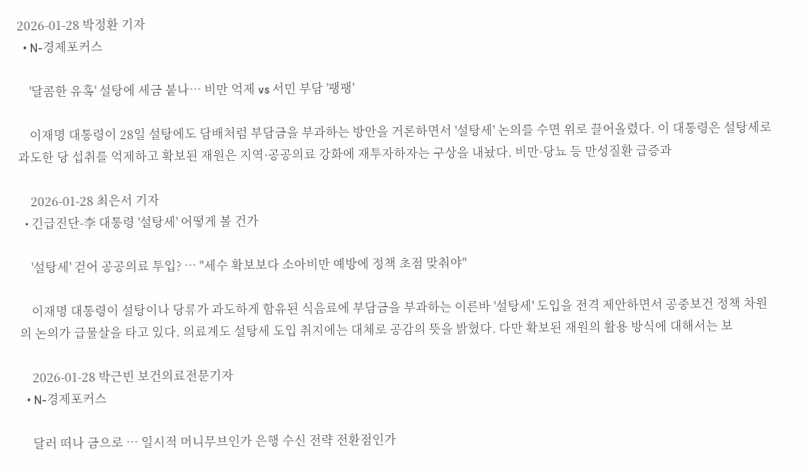2026-01-28 박정환 기자
  • N-경제포커스

    '달콤한 유혹' 설탕에 세금 붙나… 비만 억제 vs 서민 부담 '팽팽'

    이재명 대통령이 28일 설탕에도 담배처럼 부담금을 부과하는 방안을 거론하면서 '설탕세' 논의를 수면 위로 끌어올렸다. 이 대통령은 설탕세로 과도한 당 섭취를 억제하고 확보된 재원은 지역·공공의료 강화에 재투자하자는 구상을 내놨다. 비만·당뇨 등 만성질환 급증과

    2026-01-28 최은서 기자
  • 긴급진단-李 대통령 '설탕세' 어떻게 볼 건가

    '설탕세' 걷어 공공의료 투입? … "세수 확보보다 소아비만 예방에 정책 초점 맞춰야"

    이재명 대통령이 설탕이나 당류가 과도하게 함유된 식음료에 부담금을 부과하는 이른바 '설탕세' 도입을 전격 제안하면서 공중보건 정책 차원의 논의가 급물살을 타고 있다. 의료계도 설탕세 도입 취지에는 대체로 공감의 뜻을 밝혔다. 다만 확보된 재원의 활용 방식에 대해서는 보

    2026-01-28 박근빈 보건의료전문기자
  • N-경제포커스

    달러 떠나 금으로 … 일시적 머니무브인가 은행 수신 전략 전환점인가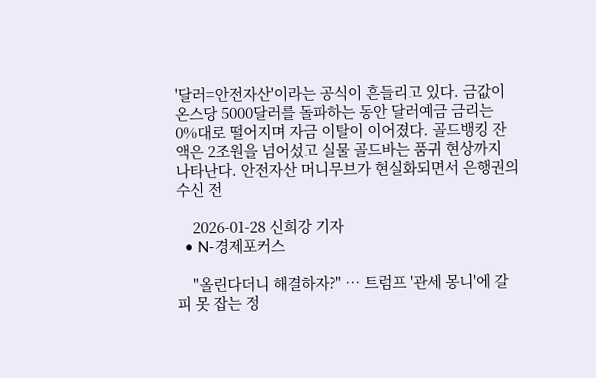'달러=안전자산'이라는 공식이 흔들리고 있다. 금값이 온스당 5000달러를 돌파하는 동안 달러예금 금리는 0%대로 떨어지며 자금 이탈이 이어졌다. 골드뱅킹 잔액은 2조원을 넘어섰고 실물 골드바는 품귀 현상까지 나타난다. 안전자산 머니무브가 현실화되면서 은행권의 수신 전

    2026-01-28 신희강 기자
  • N-경제포커스

    "올린다더니 해결하자?" … 트럼프 '관세 몽니'에 갈피 못 잡는 정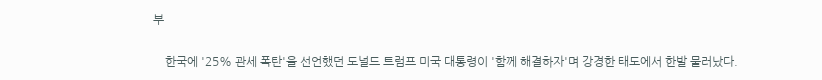부

    한국에 '25% 관세 폭탄'을 선언했던 도널드 트럼프 미국 대통령이 '함께 해결하자'며 강경한 태도에서 한발 물러났다.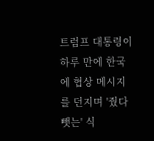트럼프 대통령이 하루 만에 한국에 협상 메시지를 던지며 '줬다 뺏는' 식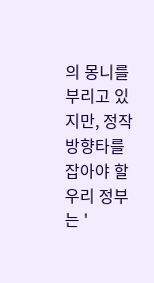의 몽니를 부리고 있지만, 정작 방향타를 잡아야 할 우리 정부는 '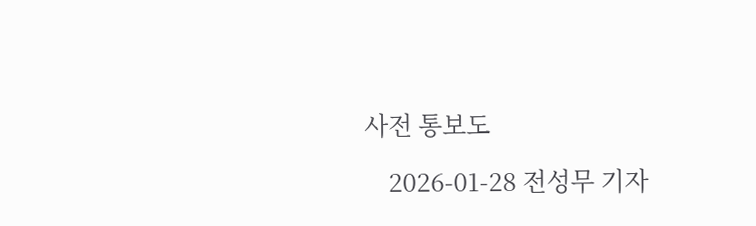사전 통보도

    2026-01-28 전성무 기자